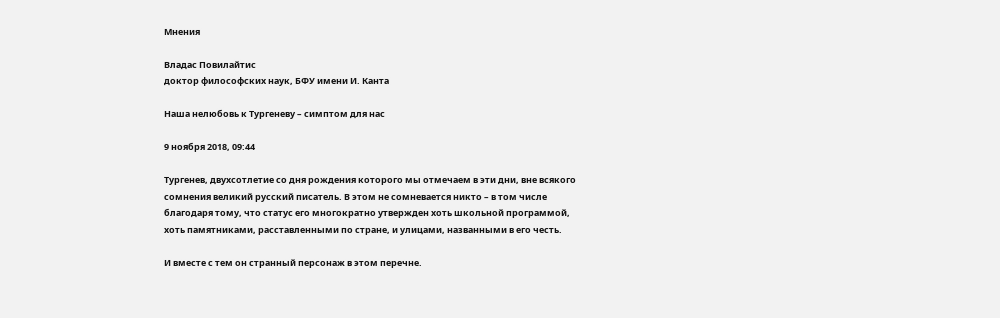Мнения

Владас Повилайтис
доктор философских наук, БФУ имени И. Канта

Наша нелюбовь к Тургеневу – симптом для нас

9 ноября 2018, 09:44

Тургенев, двухсотлетие со дня рождения которого мы отмечаем в эти дни, вне всякого сомнения великий русский писатель. В этом не сомневается никто – в том числе благодаря тому, что статус его многократно утвержден хоть школьной программой, хоть памятниками, расставленными по стране, и улицами, названными в его честь.

И вместе с тем он странный персонаж в этом перечне.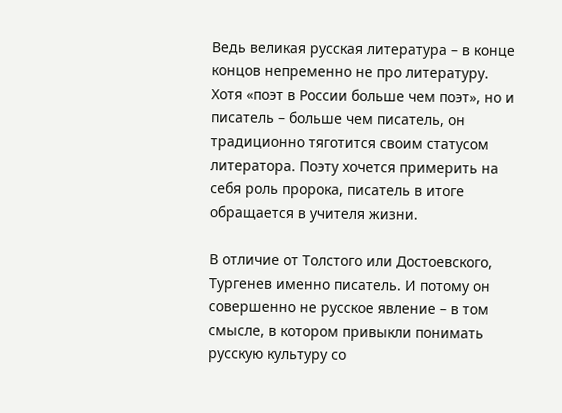Ведь великая русская литература – в конце концов непременно не про литературу. Хотя «поэт в России больше чем поэт», но и писатель – больше чем писатель, он традиционно тяготится своим статусом литератора. Поэту хочется примерить на себя роль пророка, писатель в итоге обращается в учителя жизни.

В отличие от Толстого или Достоевского, Тургенев именно писатель. И потому он совершенно не русское явление – в том смысле, в котором привыкли понимать русскую культуру со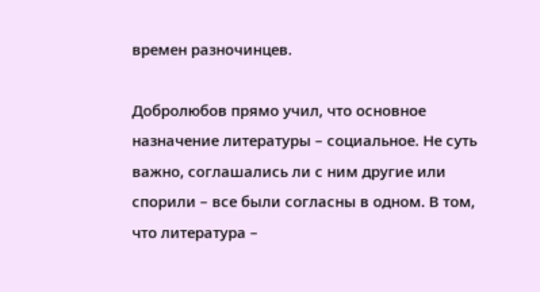времен разночинцев.

Добролюбов прямо учил, что основное назначение литературы – социальное. Не суть важно, соглашались ли с ним другие или спорили – все были согласны в одном. В том, что литература –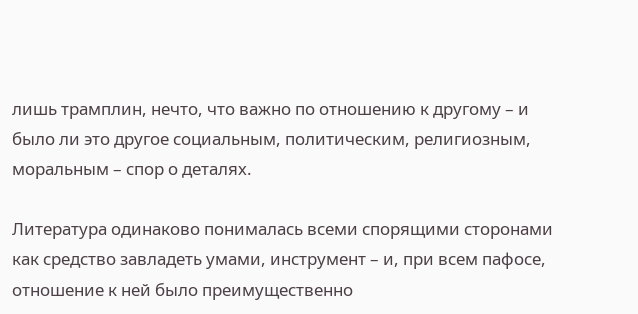лишь трамплин, нечто, что важно по отношению к другому – и было ли это другое социальным, политическим, религиозным, моральным – спор о деталях.

Литература одинаково понималась всеми спорящими сторонами как средство завладеть умами, инструмент – и, при всем пафосе, отношение к ней было преимущественно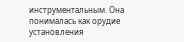инструментальным. Она понималась как орудие установления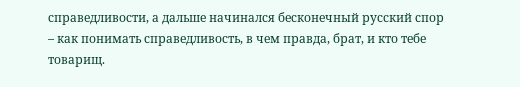справедливости, а дальше начинался бесконечный русский спор – как понимать справедливость, в чем правда, брат, и кто тебе товарищ.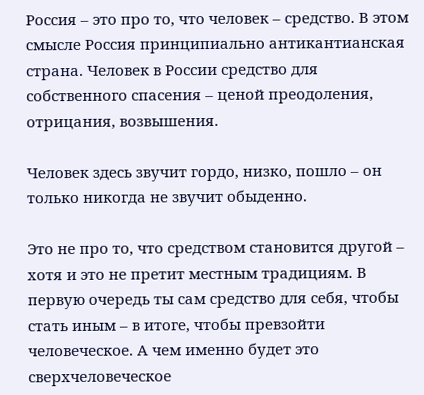Россия – это про то, что человек – средство. В этом смысле Россия принципиально антикантианская страна. Человек в России средство для собственного спасения – ценой преодоления, отрицания, возвышения.

Человек здесь звучит гордо, низко, пошло – он только никогда не звучит обыденно.

Это не про то, что средством становится другой – хотя и это не претит местным традициям. В первую очередь ты сам средство для себя, чтобы стать иным – в итоге, чтобы превзойти человеческое. А чем именно будет это сверхчеловеческое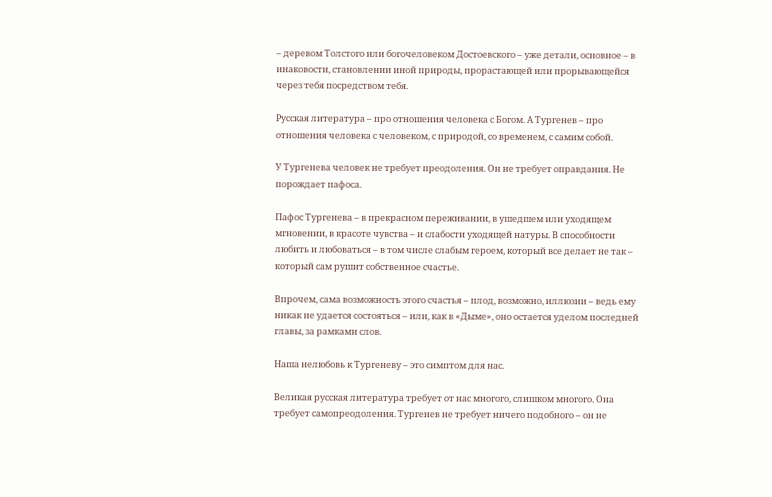– деревом Толстого или богочеловеком Достоевского – уже детали, основное – в инаковости, становлении иной природы, прорастающей или прорывающейся через тебя посредством тебя.

Русская литература – про отношения человека с Богом. А Тургенев – про отношения человека с человеком, с природой, со временем, с самим собой.

У Тургенева человек не требует преодоления. Он не требует оправдания. Не порождает пафоса.

Пафос Тургенева – в прекрасном переживании, в ушедшем или уходящем мгновении, в красоте чувства – и слабости уходящей натуры. В способности любить и любоваться – в том числе слабым героем, который все делает не так – который сам рушит собственное счастье.

Впрочем, сама возможность этого счастья – плод, возможно, иллюзии – ведь ему никак не удается состояться – или, как в «Дыме», оно остается уделом последней главы, за рамками слов.

Наша нелюбовь к Тургеневу – это симптом для нас.

Великая русская литература требует от нас многого, слишком многого. Она требует самопреодоления. Тургенев не требует ничего подобного – он не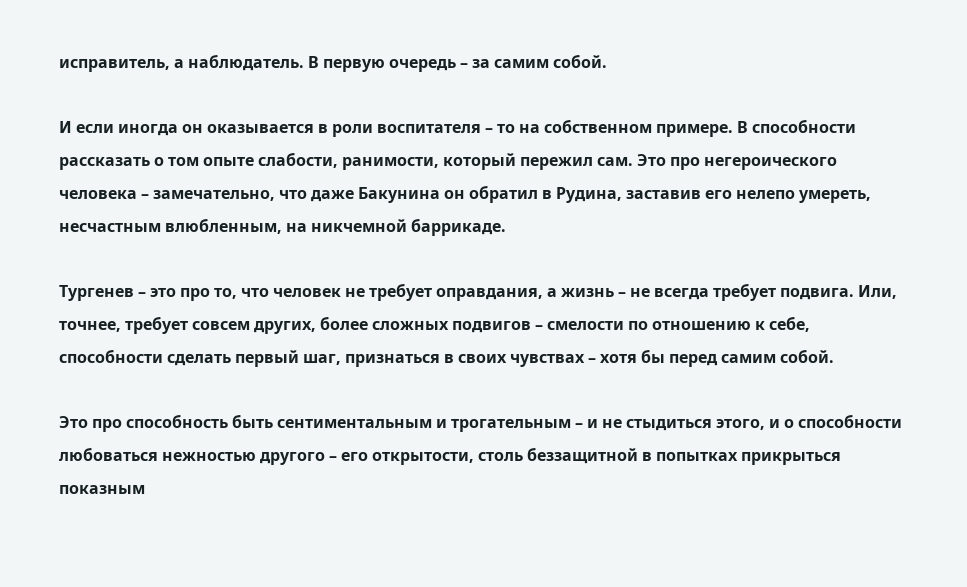исправитель, а наблюдатель. В первую очередь – за самим собой.

И если иногда он оказывается в роли воспитателя – то на собственном примере. В способности рассказать о том опыте слабости, ранимости, который пережил сам. Это про негероического человека – замечательно, что даже Бакунина он обратил в Рудина, заставив его нелепо умереть, несчастным влюбленным, на никчемной баррикаде.

Тургенев – это про то, что человек не требует оправдания, а жизнь – не всегда требует подвига. Или, точнее, требует совсем других, более сложных подвигов – смелости по отношению к себе, способности сделать первый шаг, признаться в своих чувствах – хотя бы перед самим собой.

Это про способность быть сентиментальным и трогательным – и не стыдиться этого, и о способности любоваться нежностью другого – его открытости, столь беззащитной в попытках прикрыться показным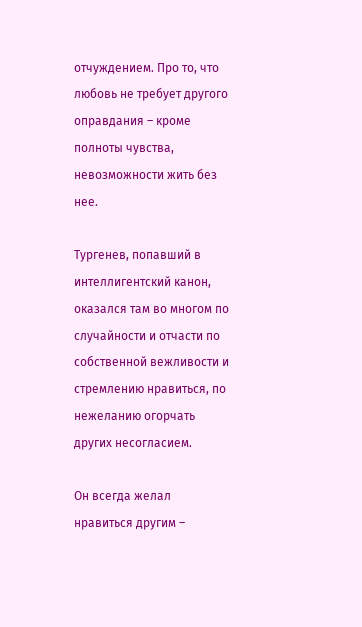отчуждением. Про то, что любовь не требует другого оправдания – кроме полноты чувства, невозможности жить без нее.

Тургенев, попавший в интеллигентский канон, оказался там во многом по случайности и отчасти по собственной вежливости и стремлению нравиться, по нежеланию огорчать других несогласием.

Он всегда желал нравиться другим –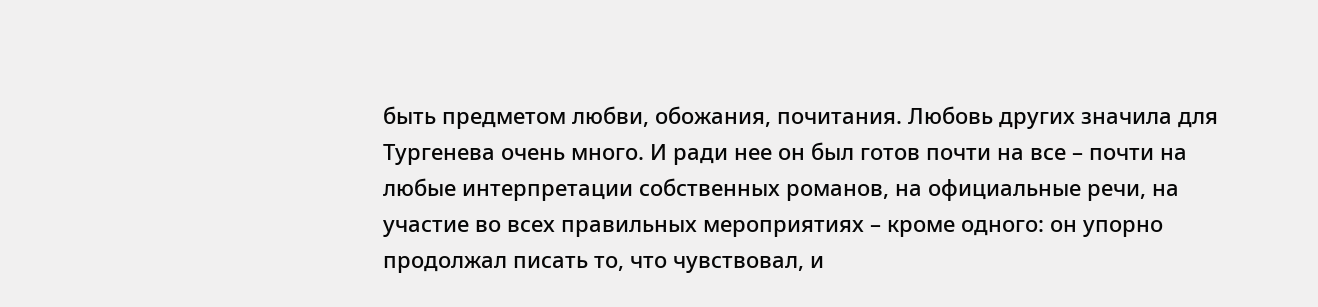быть предметом любви, обожания, почитания. Любовь других значила для Тургенева очень много. И ради нее он был готов почти на все – почти на любые интерпретации собственных романов, на официальные речи, на участие во всех правильных мероприятиях – кроме одного: он упорно продолжал писать то, что чувствовал, и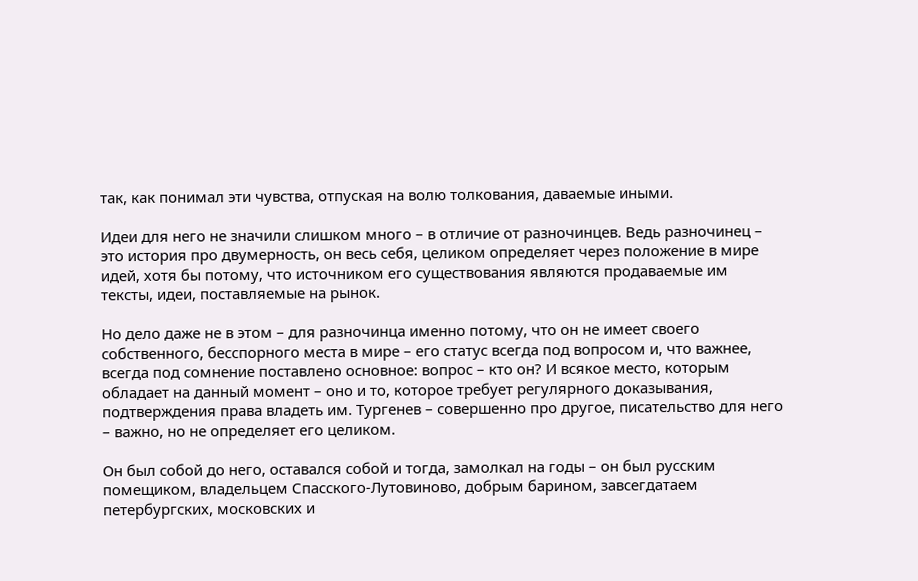так, как понимал эти чувства, отпуская на волю толкования, даваемые иными.

Идеи для него не значили слишком много – в отличие от разночинцев. Ведь разночинец – это история про двумерность, он весь себя, целиком определяет через положение в мире идей, хотя бы потому, что источником его существования являются продаваемые им тексты, идеи, поставляемые на рынок.

Но дело даже не в этом – для разночинца именно потому, что он не имеет своего собственного, бесспорного места в мире – его статус всегда под вопросом и, что важнее, всегда под сомнение поставлено основное: вопрос – кто он? И всякое место, которым обладает на данный момент – оно и то, которое требует регулярного доказывания, подтверждения права владеть им. Тургенев – совершенно про другое, писательство для него – важно, но не определяет его целиком.

Он был собой до него, оставался собой и тогда, замолкал на годы – он был русским помещиком, владельцем Спасского-Лутовиново, добрым барином, завсегдатаем петербургских, московских и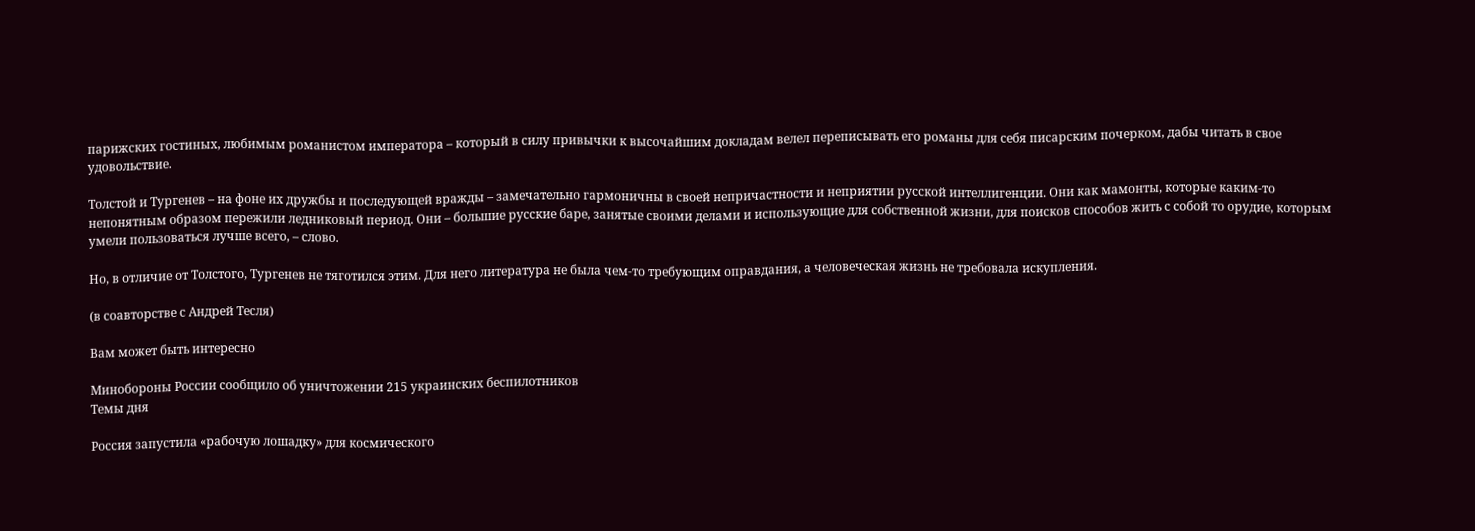парижских гостиных, любимым романистом императора – который в силу привычки к высочайшим докладам велел переписывать его романы для себя писарским почерком, дабы читать в свое удовольствие.

Толстой и Тургенев – на фоне их дружбы и последующей вражды – замечательно гармоничны в своей непричастности и неприятии русской интеллигенции. Они как мамонты, которые каким-то непонятным образом пережили ледниковый период. Они – большие русские баре, занятые своими делами и использующие для собственной жизни, для поисков способов жить с собой то орудие, которым умели пользоваться лучше всего, – слово.

Но, в отличие от Толстого, Тургенев не тяготился этим. Для него литература не была чем-то требующим оправдания, а человеческая жизнь не требовала искупления.

(в соавторстве с Андрей Тесля)

Вам может быть интересно

Минобороны России сообщило об уничтожении 215 украинских беспилотников
Темы дня

Россия запустила «рабочую лошадку» для космического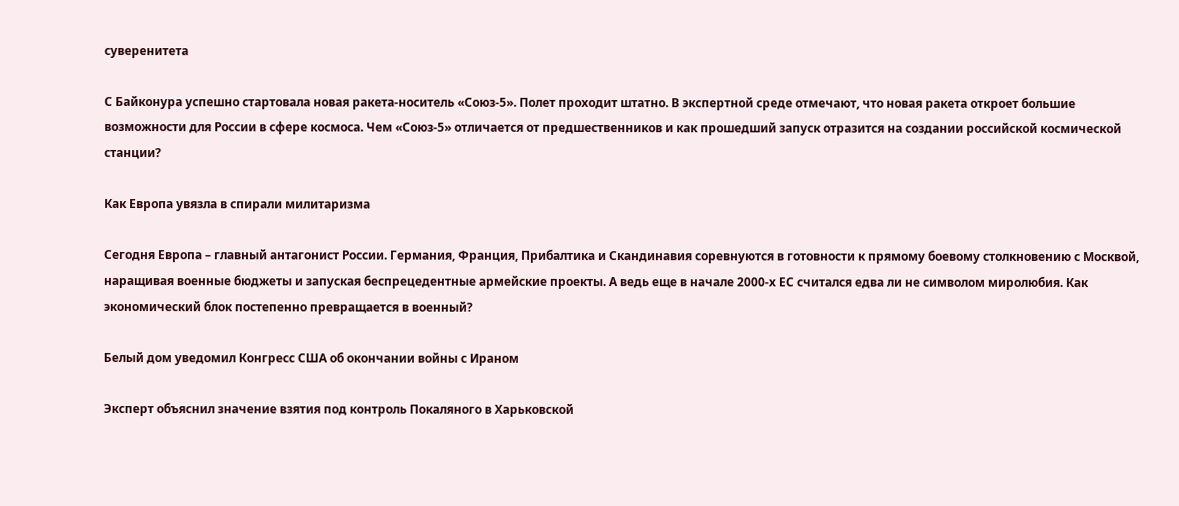суверенитета

С Байконура успешно стартовала новая ракета-носитель «Союз-5». Полет проходит штатно. В экспертной среде отмечают, что новая ракета откроет большие возможности для России в сфере космоса. Чем «Союз-5» отличается от предшественников и как прошедший запуск отразится на создании российской космической станции?

Как Европа увязла в спирали милитаризма

Сегодня Европа – главный антагонист России. Германия, Франция, Прибалтика и Скандинавия соревнуются в готовности к прямому боевому столкновению с Москвой, наращивая военные бюджеты и запуская беспрецедентные армейские проекты. А ведь еще в начале 2000-х ЕС считался едва ли не символом миролюбия. Как экономический блок постепенно превращается в военный?

Белый дом уведомил Конгресс США об окончании войны с Ираном

Эксперт объяснил значение взятия под контроль Покаляного в Харьковской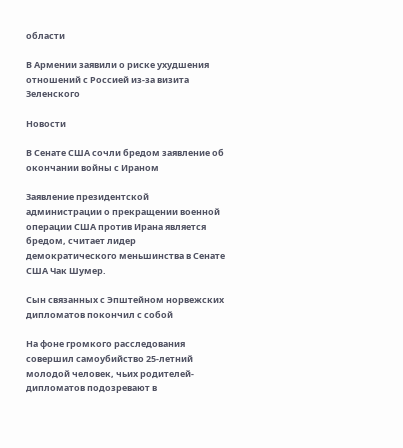области

В Армении заявили о риске ухудшения отношений с Россией из-за визита Зеленского

Новости

В Сенате США сочли бредом заявление об окончании войны с Ираном

Заявление президентской администрации о прекращении военной операции США против Ирана является бредом, считает лидер демократического меньшинства в Сенате США Чак Шумер.

Сын связанных с Эпштейном норвежских дипломатов покончил с собой

На фоне громкого расследования совершил самоубийство 25-летний молодой человек, чьих родителей-дипломатов подозревают в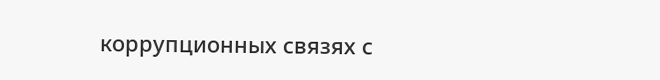коррупционных связях с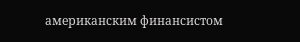американским финансистом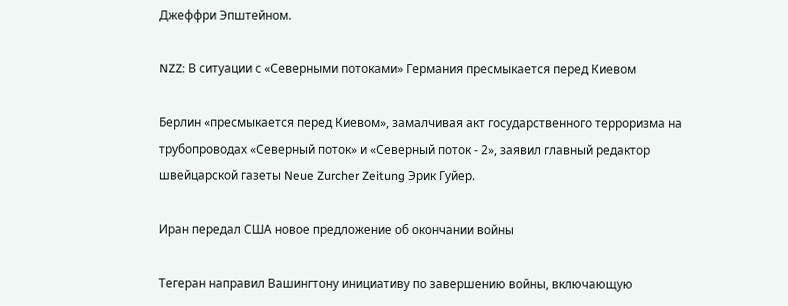Джеффри Эпштейном.

NZZ: В ситуации с «Северными потоками» Германия пресмыкается перед Киевом

Берлин «пресмыкается перед Киевом», замалчивая акт государственного терроризма на трубопроводах «Северный поток» и «Северный поток - 2», заявил главный редактор швейцарской газеты Neue Zurcher Zeitung Эрик Гуйер.

Иран передал США новое предложение об окончании войны

Тегеран направил Вашингтону инициативу по завершению войны, включающую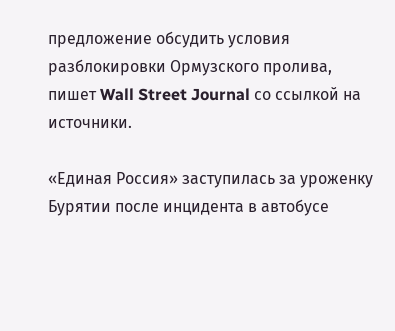предложение обсудить условия разблокировки Ормузского пролива, пишет Wall Street Journal со ссылкой на источники.

«Единая Россия» заступилась за уроженку Бурятии после инцидента в автобусе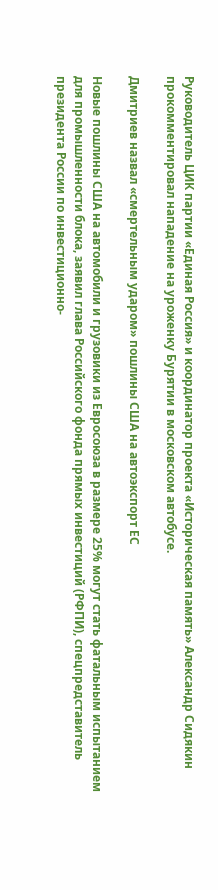Руководитель ЦИК партии «Единая Россия» и координатор проекта «Историческая память» Александр Сидякин прокомментировал нападение на уроженку Бурятии в московском автобусе.

Дмитриев назвал «смертельным ударом» пошлины США на автоэкспорт ЕС

Новые пошлины США на автомобили и грузовики из Евросоюза в размере 25% могут стать фатальным испытанием для промышленности блока, заявил глава Российского фонда прямых инвестиций (РФПИ), спецпредставитель президента России по инвестиционно-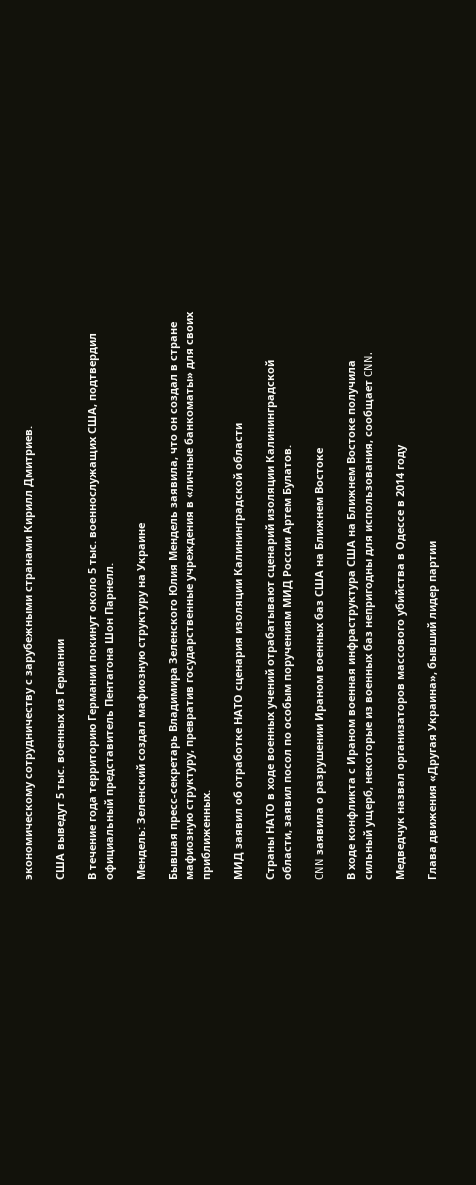экономическому сотрудничеству с зарубежными странами Кирилл Дмитриев.

США выведут 5 тыс. военных из Германии

В течение года территорию Германии покинут около 5 тыс. военнослужащих США, подтвердил официальный представитель Пентагона Шон Парнелл.

Мендель: Зеленский создал мафиозную структуру на Украине

Бывшая пресс-секретарь Владимира Зеленского Юлия Мендель заявила, что он создал в стране мафиозную структуру, превратив государственные учреждения в «личные банкоматы» для своих приближенных.

МИД заявил об отработке НАТО сценария изоляции Калининградской области

Страны НАТО в ходе военных учений отрабатывают сценарий изоляции Калининградской области, заявил посол по особым поручениям МИД России Артем Булатов.

CNN заявила о разрушении Ираном военных баз США на Ближнем Востоке

В ходе конфликта с Ираном военная инфраструктура США на Ближнем Востоке получила сильный ущерб, некоторые из военных баз непригодны для использования, сообщает CNN.

Медведчук назвал организаторов массового убийства в Одессе в 2014 году

Глава движения «Другая Украина», бывший лидер партии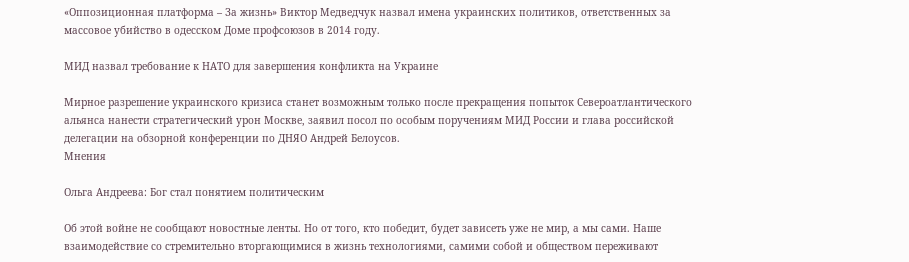«Оппозиционная платформа – За жизнь» Виктор Медведчук назвал имена украинских политиков, ответственных за массовое убийство в одесском Доме профсоюзов в 2014 году.

МИД назвал требование к НАТО для завершения конфликта на Украине

Мирное разрешение украинского кризиса станет возможным только после прекращения попыток Североатлантического альянса нанести стратегический урон Москве, заявил посол по особым поручениям МИД России и глава российской делегации на обзорной конференции по ДНЯО Андрей Белоусов.
Мнения

Ольга Андреева: Бог стал понятием политическим

Об этой войне не сообщают новостные ленты. Но от того, кто победит, будет зависеть уже не мир, а мы сами. Наше взаимодействие со стремительно вторгающимися в жизнь технологиями, самими собой и обществом переживают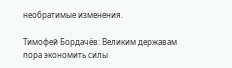необратимые изменения.

Тимофей Бордачёв: Великим державам пора экономить силы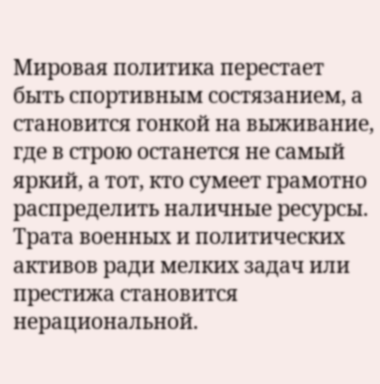Мировая политика перестает быть спортивным состязанием, а становится гонкой на выживание, где в строю останется не самый яркий, а тот, кто сумеет грамотно распределить наличные ресурсы. Трата военных и политических активов ради мелких задач или престижа становится нерациональной.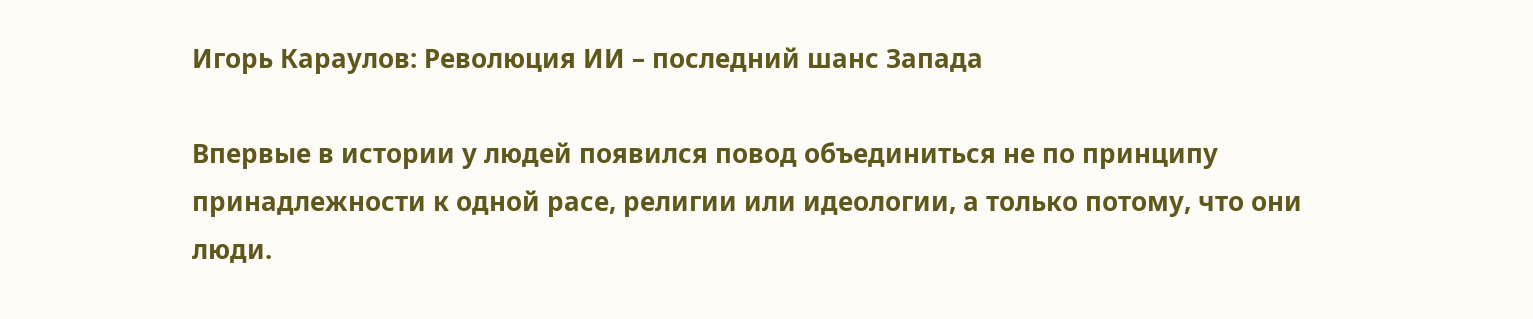Игорь Караулов: Революция ИИ – последний шанс Запада

Впервые в истории у людей появился повод объединиться не по принципу принадлежности к одной расе, религии или идеологии, а только потому, что они люди.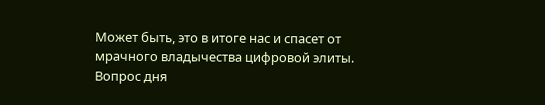Может быть, это в итоге нас и спасет от мрачного владычества цифровой элиты.
Вопрос дня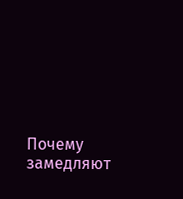Почему замедляют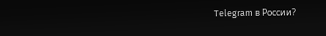Telegram в России?